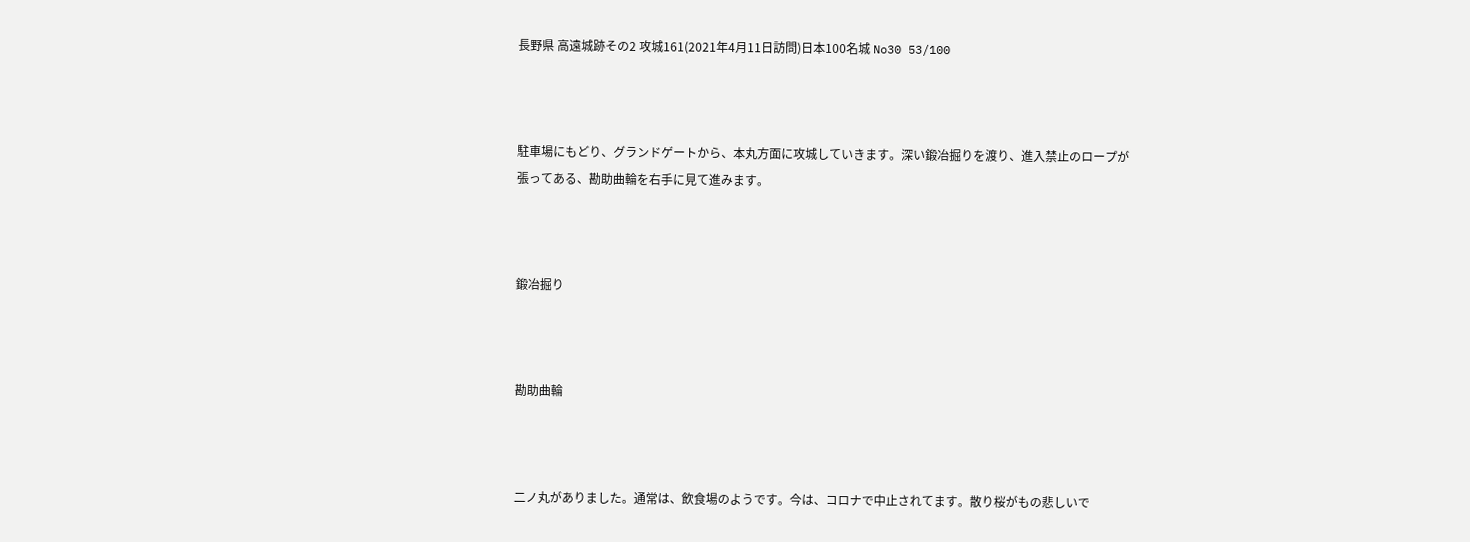長野県 高遠城跡その2 攻城161(2021年4月11日訪問)日本100名城 No30 53/100



駐車場にもどり、グランドゲートから、本丸方面に攻城していきます。深い鍛冶掘りを渡り、進入禁止のロープが張ってある、勘助曲輪を右手に見て進みます。



鍛冶掘り



勘助曲輪



二ノ丸がありました。通常は、飲食場のようです。今は、コロナで中止されてます。散り桜がもの悲しいで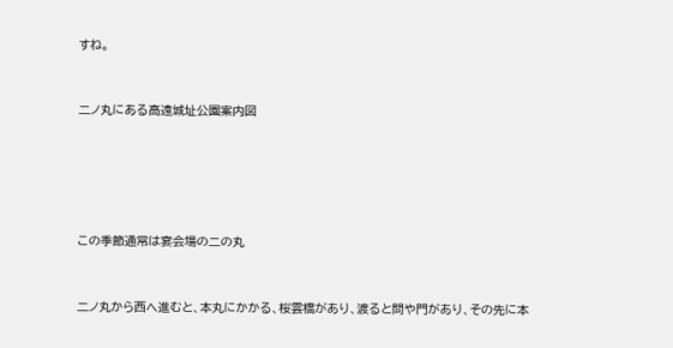すね。



二ノ丸にある高遠城址公園案内図







この季節通常は宴会場の二の丸



二ノ丸から西へ進むと、本丸にかかる、桜雲橋があり、渡ると問や門があり、その先に本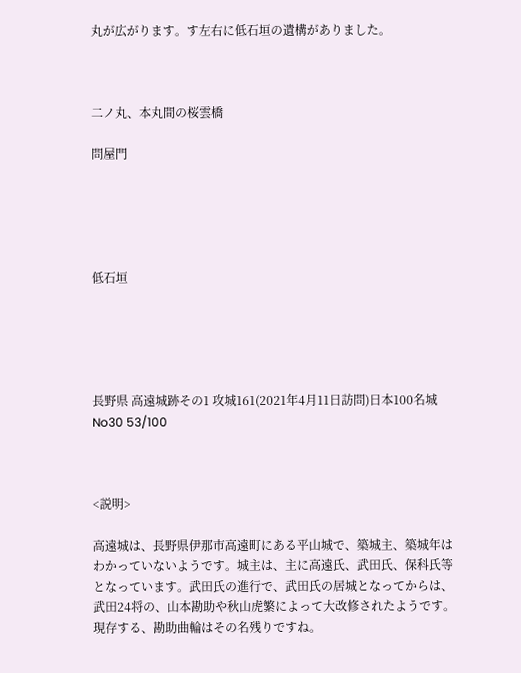丸が広がります。す左右に低石垣の遺構がありました。



二ノ丸、本丸間の桜雲橋

問屋門





低石垣





長野県 高遠城跡その1 攻城161(2021年4月11日訪問)日本100名城 No30 53/100



<説明>

高遠城は、長野県伊那市高遠町にある平山城で、築城主、築城年はわかっていないようです。城主は、主に高遠氏、武田氏、保科氏等となっています。武田氏の進行で、武田氏の居城となってからは、武田24将の、山本勘助や秋山虎繁によって大改修されたようです。現存する、勘助曲輪はその名残りですね。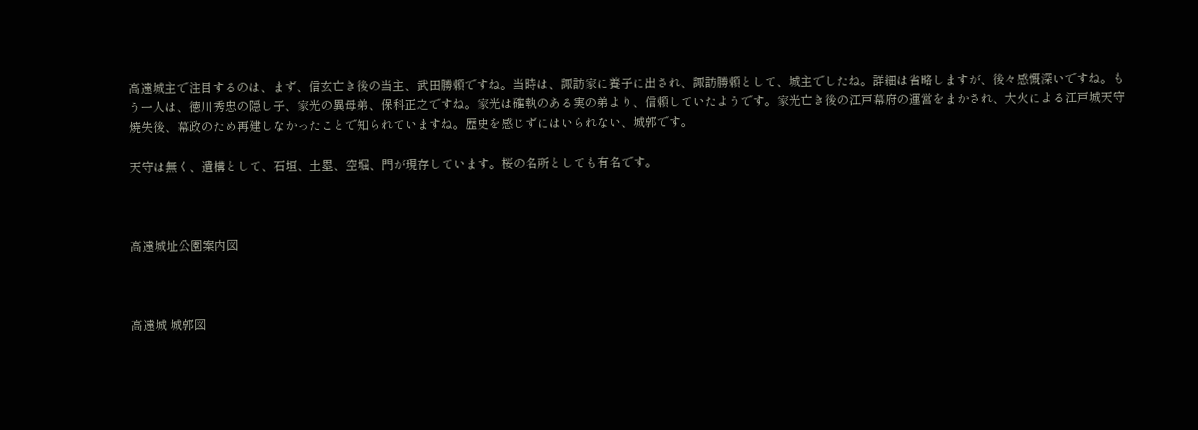高遠城主で注目するのは、まず、信玄亡き後の当主、武田勝頼ですね。当時は、諏訪家に養子に出され、諏訪勝頼として、城主でしたね。詳細は省略しますが、後々感慨深いですね。もう一人は、徳川秀忠の隠し子、家光の異母弟、保科正之ですね。家光は確執のある実の弟より、信頼していたようです。家光亡き後の江戸幕府の運営をまかされ、大火による江戸城天守焼失後、幕政のため再建しなかったことで知られていますね。歴史を感じずにはいられない、城郭です。

天守は無く、遺構として、石垣、土塁、空堀、門が現存しています。桜の名所としても有名です。



高遠城址公園案内図



高遠城 城郭図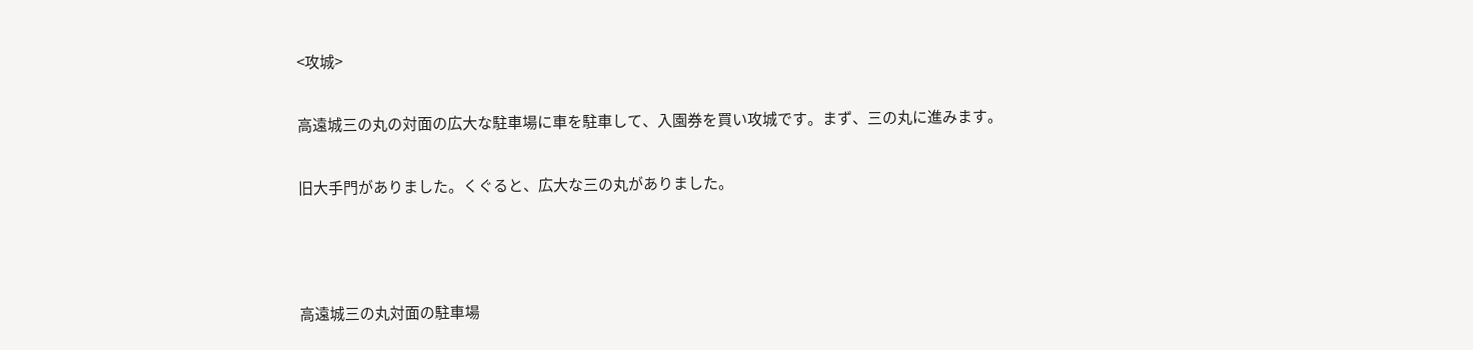<攻城>

高遠城三の丸の対面の広大な駐車場に車を駐車して、入園券を買い攻城です。まず、三の丸に進みます。

旧大手門がありました。くぐると、広大な三の丸がありました。



高遠城三の丸対面の駐車場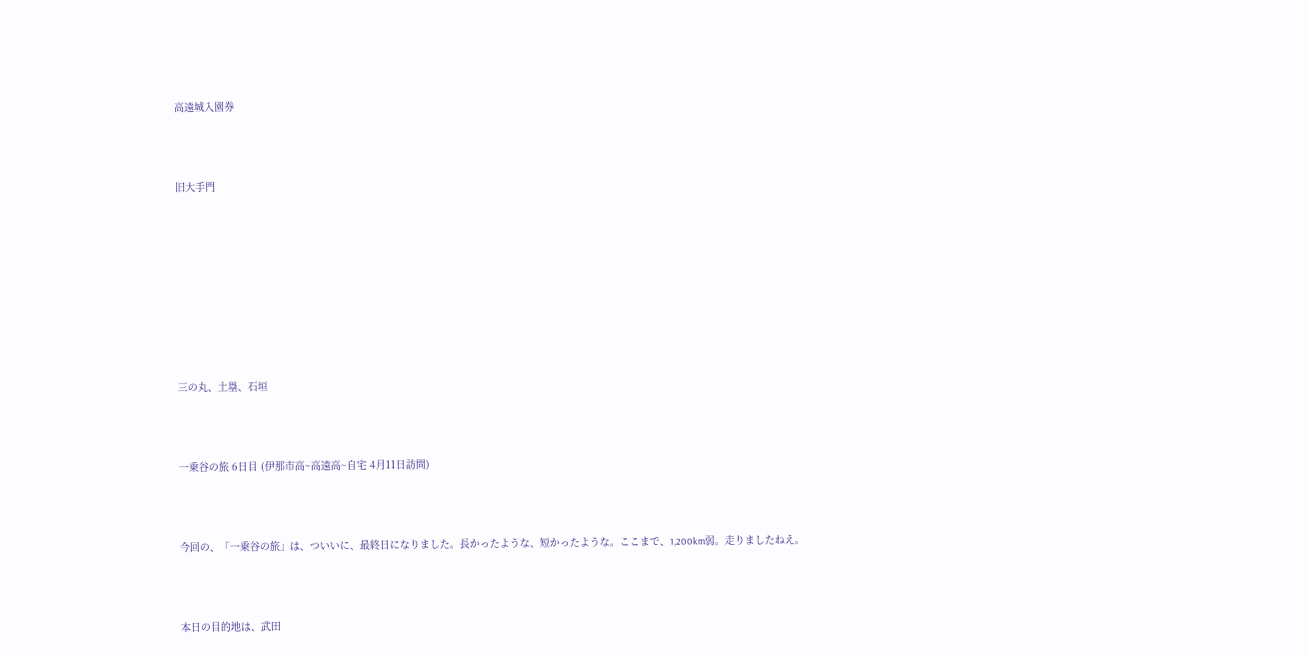高遠城入園券



旧大手門









三の丸、土塁、石垣



一乗谷の旅 6日目 (伊那市高~高遠高~自宅 4月11日訪問)



今回の、「一乗谷の旅」は、ついいに、最終日になりました。長かったような、短かったような。ここまで、1,200km弱。走りましたねえ。



本日の目的地は、武田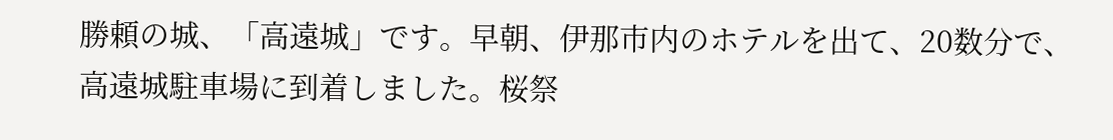勝頼の城、「高遠城」です。早朝、伊那市内のホテルを出て、20数分で、高遠城駐車場に到着しました。桜祭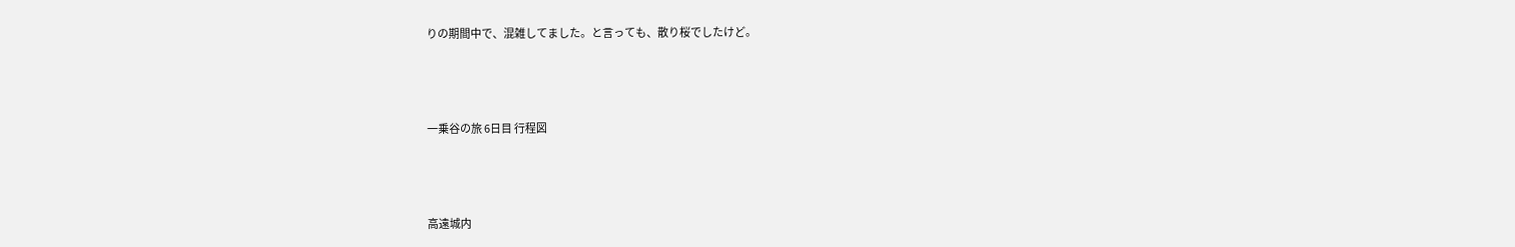りの期間中で、混雑してました。と言っても、散り桜でしたけど。



一乗谷の旅 6日目 行程図



高遠城内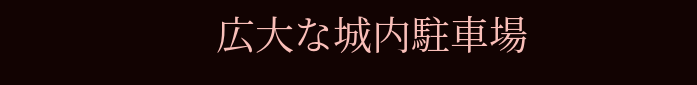広大な城内駐車場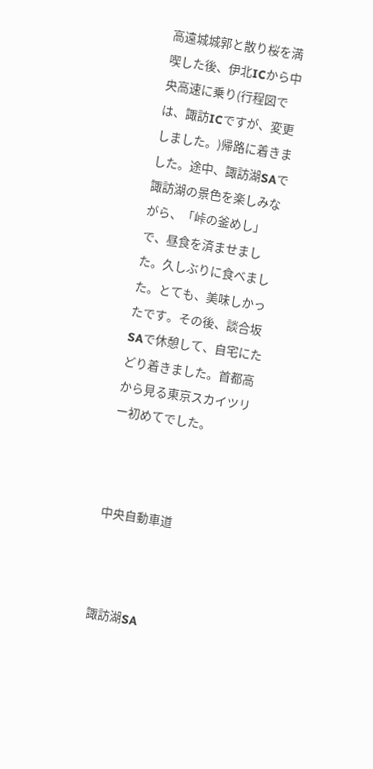高遠城城郭と散り桜を満喫した後、伊北ICから中央高速に乗り(行程図では、諏訪ICですが、変更しました。)帰路に着きました。途中、諏訪湖SAで諏訪湖の景色を楽しみながら、「峠の釜めし」で、昼食を済ませました。久しぶりに食べました。とても、美味しかったです。その後、談合坂SAで休憩して、自宅にたどり着きました。首都高から見る東京スカイツリー初めてでした。



中央自動車道



諏訪湖SA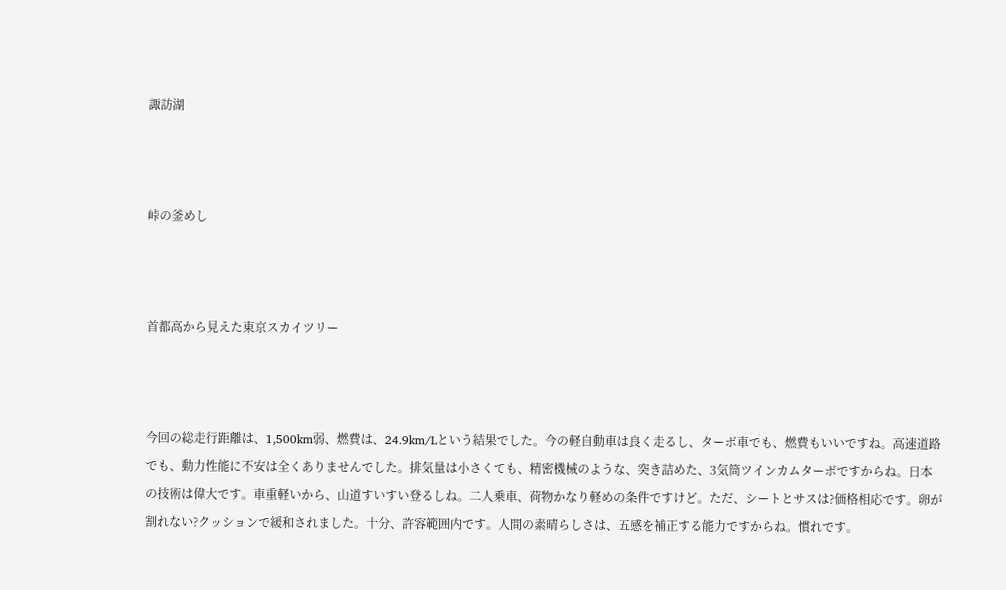諏訪湖



峠の釜めし



首都高から見えた東京スカイツリー



今回の総走行距離は、1,500km弱、燃費は、24.9km/Lという結果でした。今の軽自動車は良く走るし、ターボ車でも、燃費もいいですね。高速道路でも、動力性能に不安は全くありませんでした。排気量は小さくても、精密機械のような、突き詰めた、3気筒ツインカムターボですからね。日本の技術は偉大です。車重軽いから、山道すいすい登るしね。二人乗車、荷物かなり軽めの条件ですけど。ただ、シートとサスは?価格相応です。卵が割れない?クッションで緩和されました。十分、許容範囲内です。人間の素晴らしさは、五感を補正する能力ですからね。慣れです。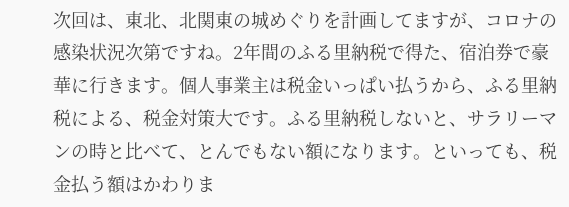次回は、東北、北関東の城めぐりを計画してますが、コロナの感染状況次第ですね。2年間のふる里納税で得た、宿泊券で豪華に行きます。個人事業主は税金いっぱい払うから、ふる里納税による、税金対策大です。ふる里納税しないと、サラリーマンの時と比べて、とんでもない額になります。といっても、税金払う額はかわりま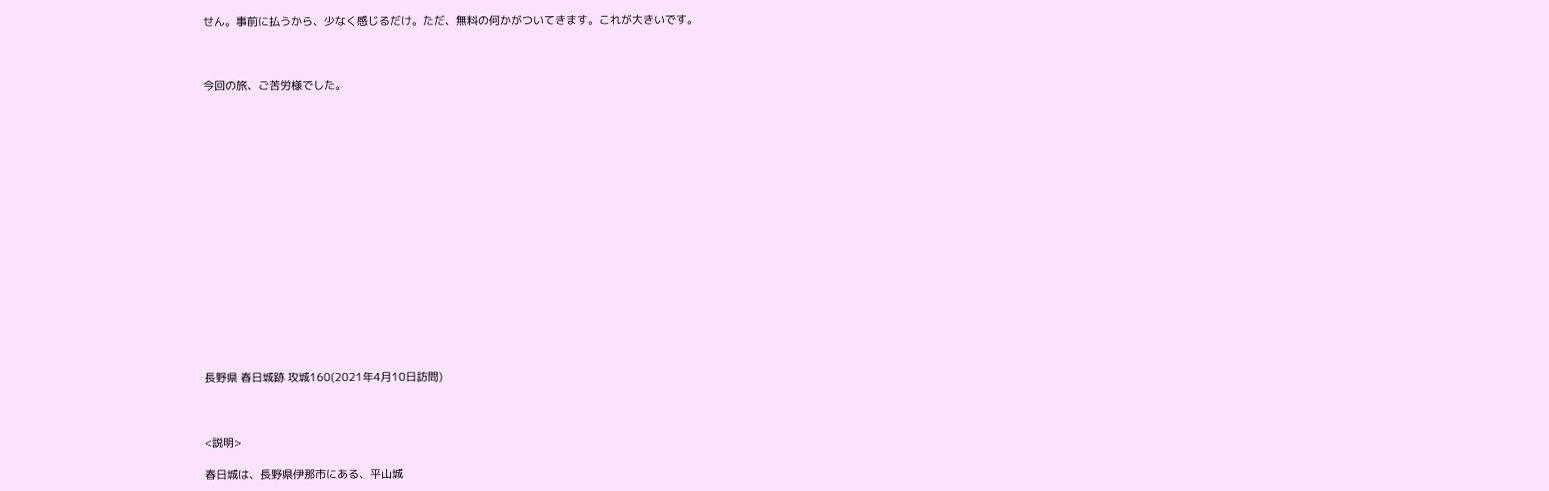せん。事前に払うから、少なく感じるだけ。ただ、無料の何かがついてきます。これが大きいです。



今回の旅、ご苦労様でした。

















長野県 春日城跡 攻城160(2021年4月10日訪問)



<説明>

春日城は、長野県伊那市にある、平山城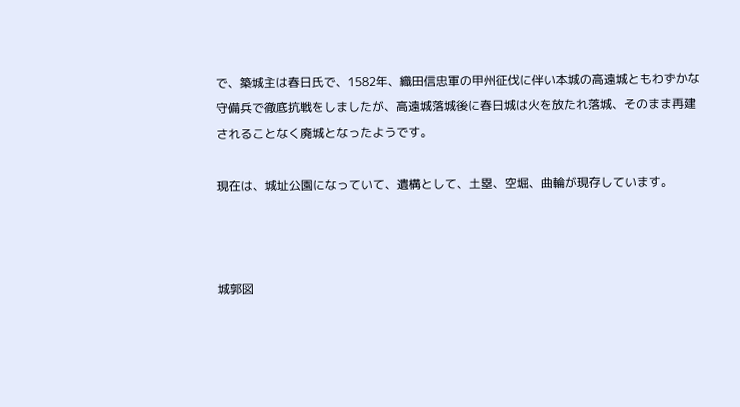で、築城主は春日氏で、1582年、織田信忠軍の甲州征伐に伴い本城の高遠城ともわずかな守備兵で徹底抗戦をしましたが、高遠城落城後に春日城は火を放たれ落城、そのまま再建されることなく廃城となったようです。

現在は、城址公園になっていて、遺構として、土塁、空堀、曲輪が現存しています。



城郭図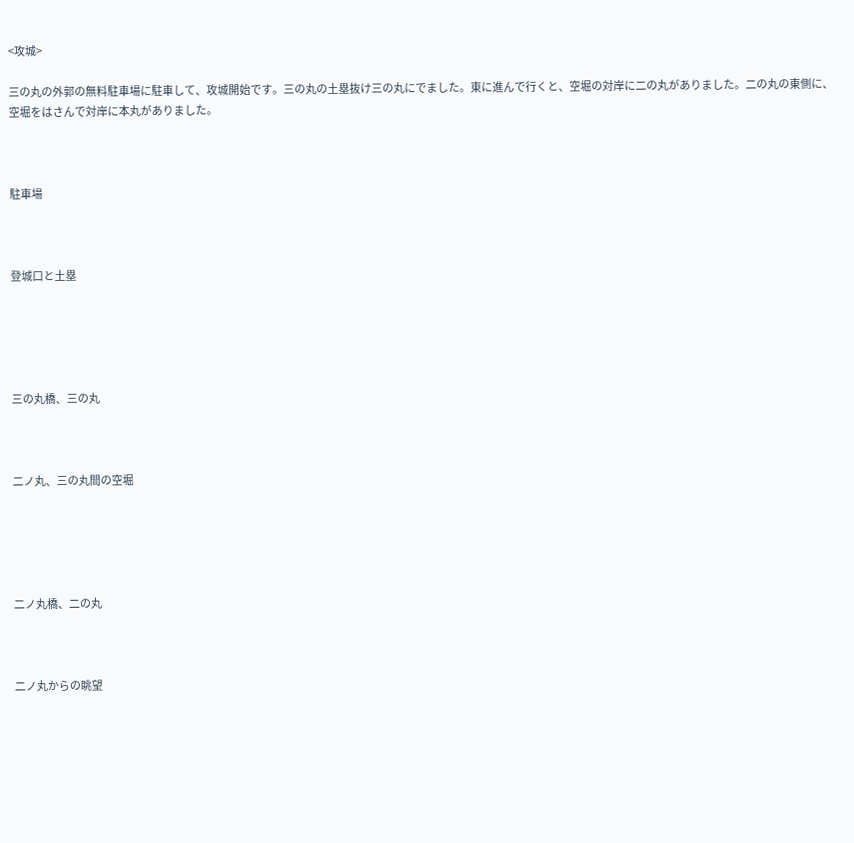<攻城>

三の丸の外郭の無料駐車場に駐車して、攻城開始です。三の丸の土塁抜け三の丸にでました。東に進んで行くと、空堀の対岸に二の丸がありました。二の丸の東側に、空堀をはさんで対岸に本丸がありました。



駐車場



登城口と土塁





三の丸橋、三の丸



二ノ丸、三の丸間の空堀





二ノ丸橋、二の丸



二ノ丸からの眺望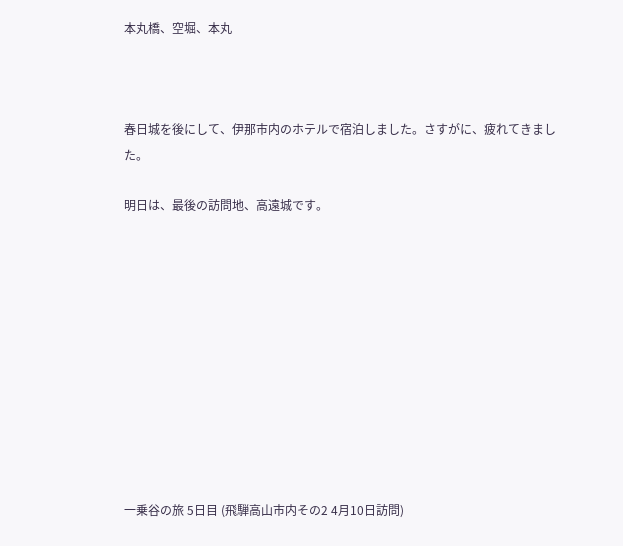本丸橋、空堀、本丸



春日城を後にして、伊那市内のホテルで宿泊しました。さすがに、疲れてきました。

明日は、最後の訪問地、高遠城です。











一乗谷の旅 5日目 (飛騨高山市内その2 4月10日訪問)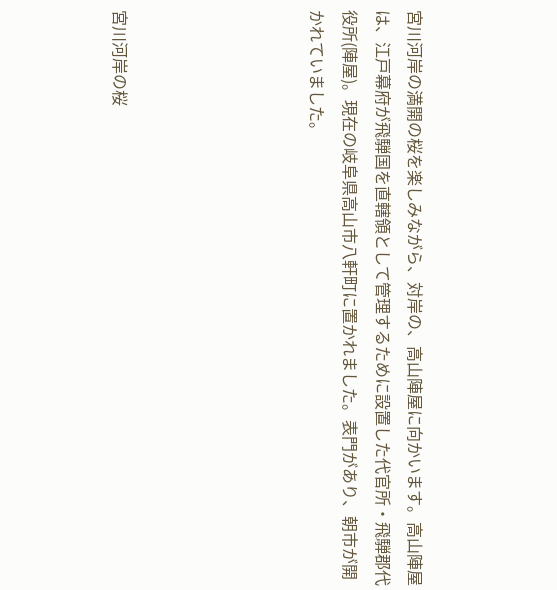宮川河岸の満開の桜を楽しみながら、対岸の、高山陣屋に向かいます。高山陣屋は、江戸幕府が飛騨国を直轄領として管理するために設置した代官所・飛騨郡代役所(陣屋)。現在の岐阜県高山市八軒町に置かれました。表門があり、朝市が開かれていました。





宮川河岸の桜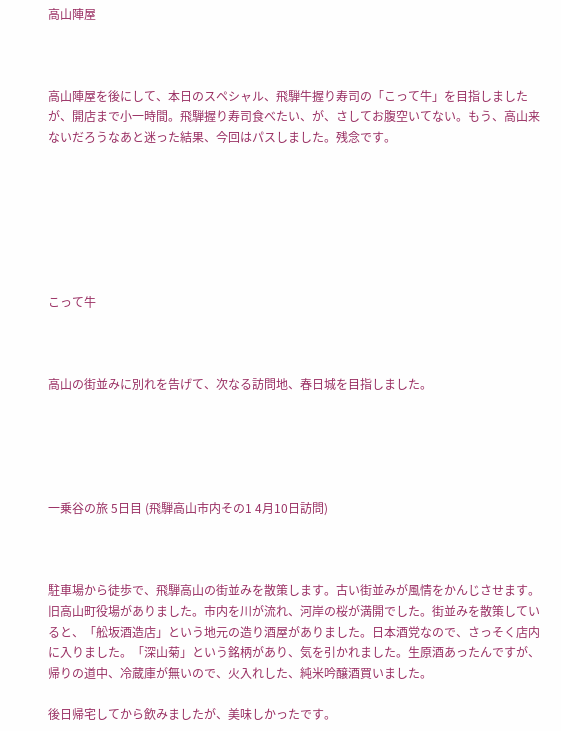高山陣屋



高山陣屋を後にして、本日のスペシャル、飛騨牛握り寿司の「こって牛」を目指しましたが、開店まで小一時間。飛騨握り寿司食べたい、が、さしてお腹空いてない。もう、高山来ないだろうなあと迷った結果、今回はパスしました。残念です。







こって牛



高山の街並みに別れを告げて、次なる訪問地、春日城を目指しました。





一乗谷の旅 5日目 (飛騨高山市内その1 4月10日訪問)



駐車場から徒歩で、飛騨高山の街並みを散策します。古い街並みが風情をかんじさせます。旧高山町役場がありました。市内を川が流れ、河岸の桜が満開でした。街並みを散策していると、「舩坂酒造店」という地元の造り酒屋がありました。日本酒党なので、さっそく店内に入りました。「深山菊」という銘柄があり、気を引かれました。生原酒あったんですが、帰りの道中、冷蔵庫が無いので、火入れした、純米吟醸酒買いました。

後日帰宅してから飲みましたが、美味しかったです。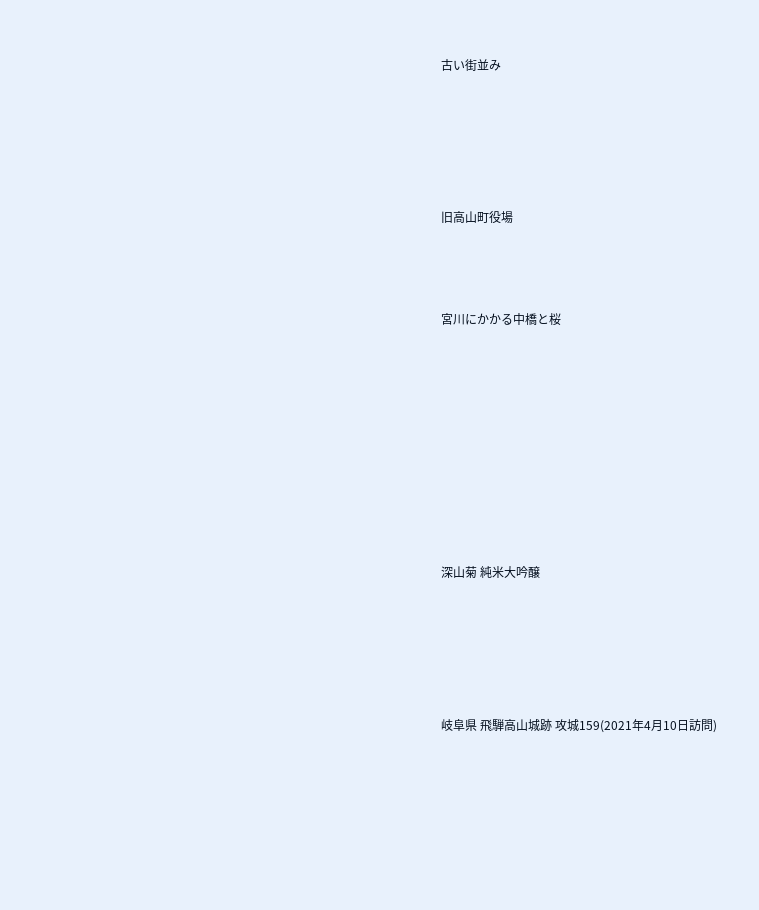古い街並み





旧高山町役場



宮川にかかる中橋と桜









深山菊 純米大吟醸





岐阜県 飛騨高山城跡 攻城159(2021年4月10日訪問)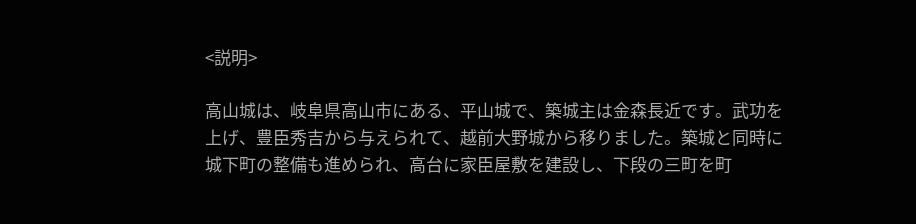<説明>

高山城は、岐阜県高山市にある、平山城で、築城主は金森長近です。武功を上げ、豊臣秀吉から与えられて、越前大野城から移りました。築城と同時に城下町の整備も進められ、高台に家臣屋敷を建設し、下段の三町を町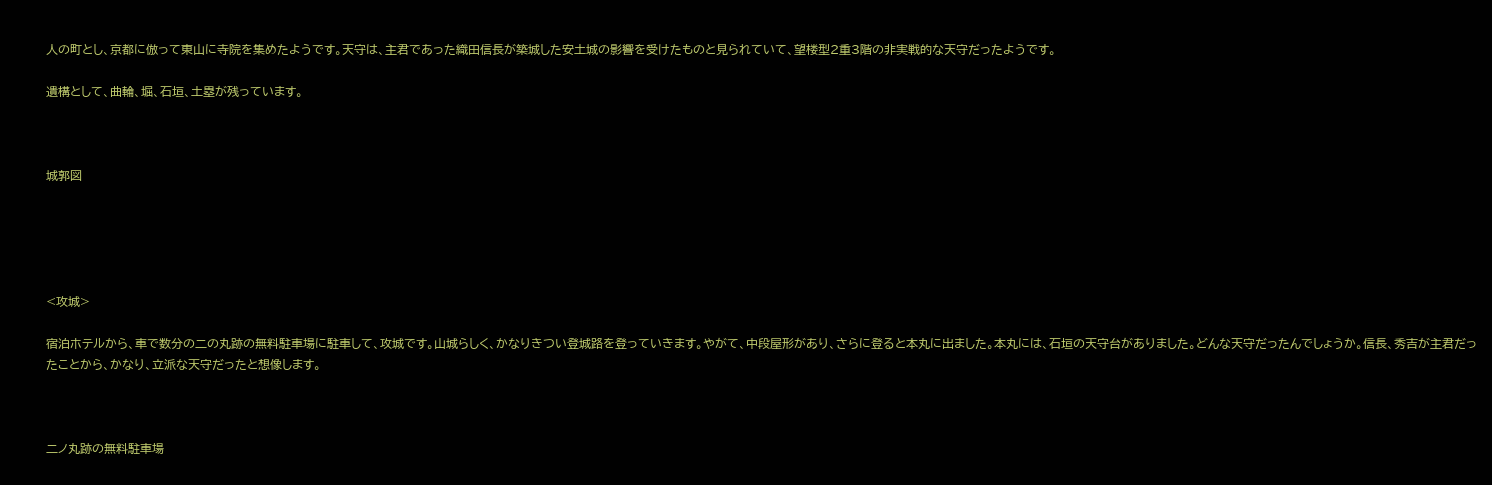人の町とし、京都に倣って東山に寺院を集めたようです。天守は、主君であった織田信長が築城した安土城の影響を受けたものと見られていて、望楼型2重3階の非実戦的な天守だったようです。

遺構として、曲輪、堀、石垣、土塁が残っています。



城郭図





<攻城>

宿泊ホテルから、車で数分の二の丸跡の無料駐車場に駐車して、攻城です。山城らしく、かなりきつい登城路を登っていきます。やがて、中段屋形があり、さらに登ると本丸に出ました。本丸には、石垣の天守台がありました。どんな天守だったんでしょうか。信長、秀吉が主君だったことから、かなり、立派な天守だったと想像します。



二ノ丸跡の無料駐車場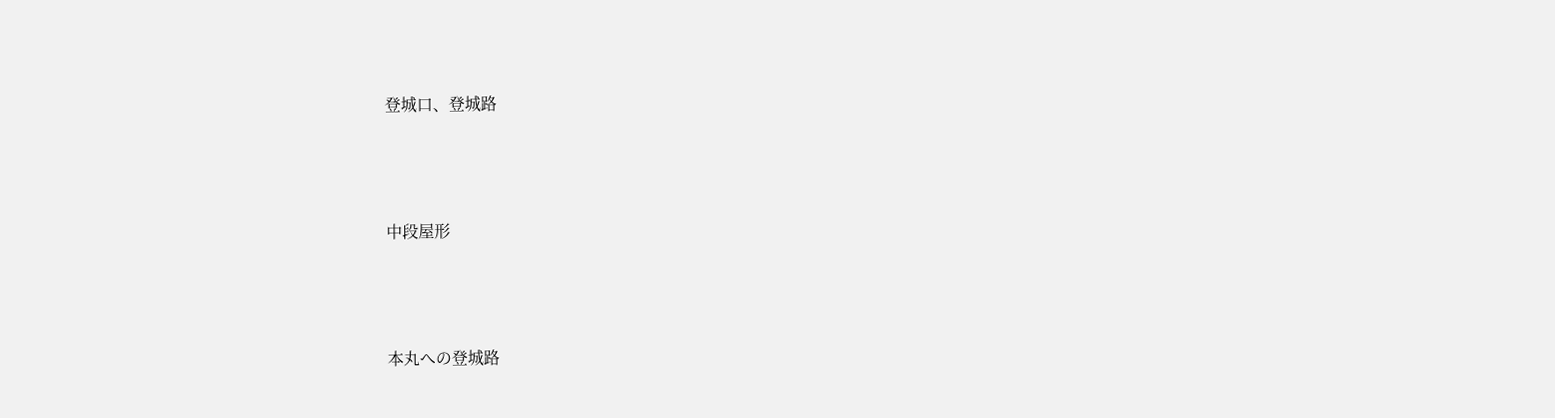登城口、登城路



中段屋形



本丸への登城路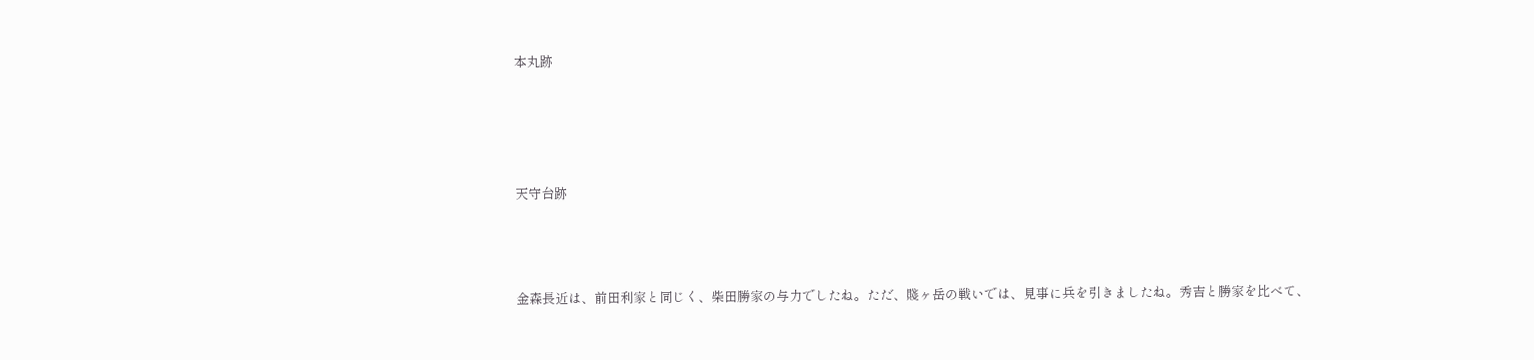本丸跡




天守台跡



金森長近は、前田利家と同じく、柴田勝家の与力でしたね。ただ、賤ヶ岳の戦いでは、見事に兵を引きましたね。秀吉と勝家を比べて、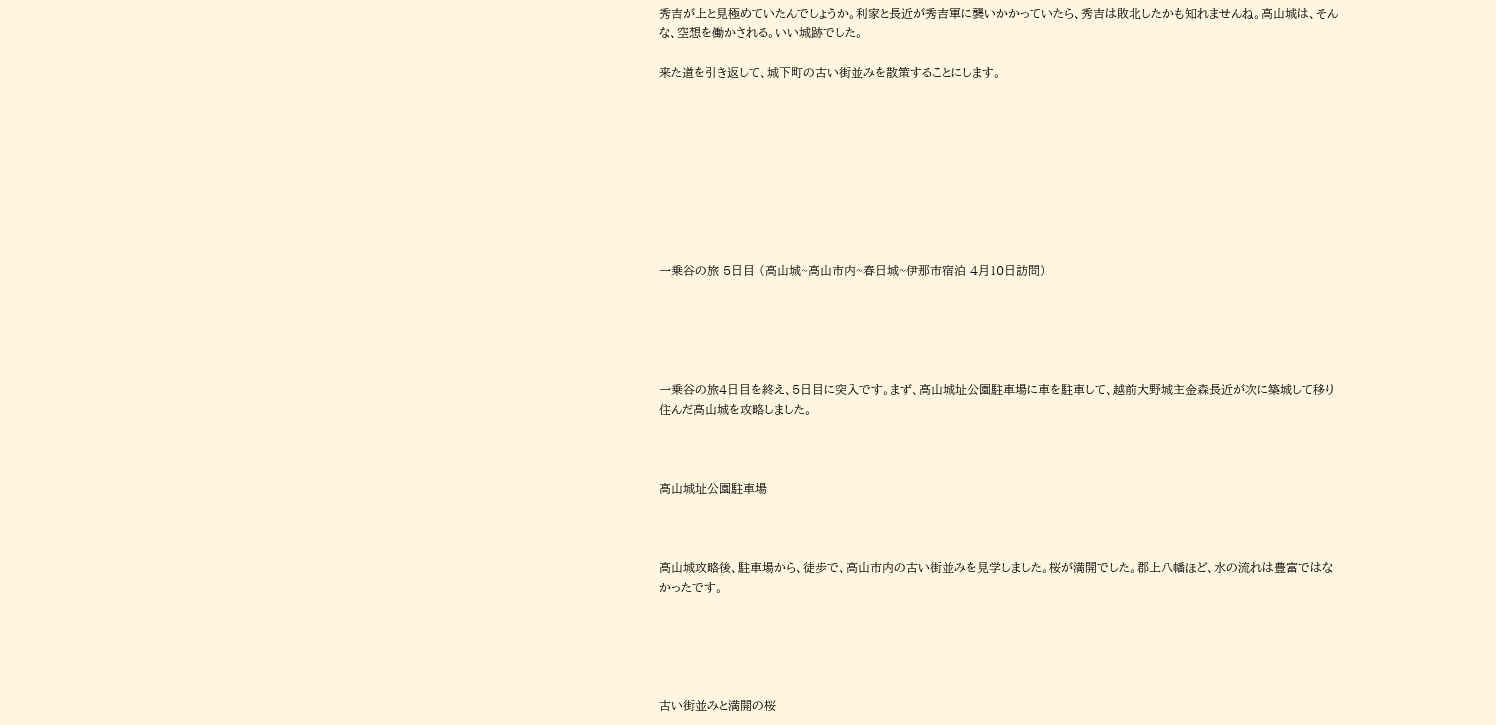秀吉が上と見極めていたんでしょうか。利家と長近が秀吉軍に襲いかかっていたら、秀吉は敗北したかも知れませんね。高山城は、そんな、空想を働かされる。いい城跡でした。

来た道を引き返して、城下町の古い街並みを散策することにします。









一乗谷の旅 5日目 (高山城~高山市内~春日城~伊那市宿泊 4月10日訪問)





一乗谷の旅4日目を終え、5日目に突入です。まず、高山城址公園駐車場に車を駐車して、越前大野城主金森長近が次に築城して移り住んだ高山城を攻略しました。



高山城址公園駐車場



高山城攻略後、駐車場から、徒歩で、高山市内の古い街並みを見学しました。桜が満開でした。郡上八幡ほど、水の流れは豊富ではなかったです。





古い街並みと満開の桜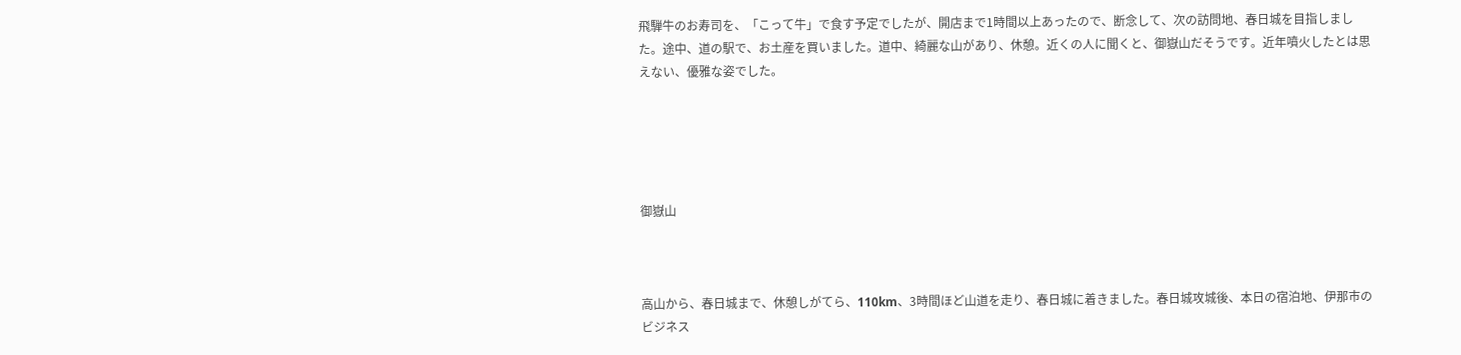飛騨牛のお寿司を、「こって牛」で食す予定でしたが、開店まで1時間以上あったので、断念して、次の訪問地、春日城を目指しました。途中、道の駅で、お土産を買いました。道中、綺麗な山があり、休憩。近くの人に聞くと、御嶽山だそうです。近年噴火したとは思えない、優雅な姿でした。





御嶽山



高山から、春日城まで、休憩しがてら、110km、3時間ほど山道を走り、春日城に着きました。春日城攻城後、本日の宿泊地、伊那市のビジネス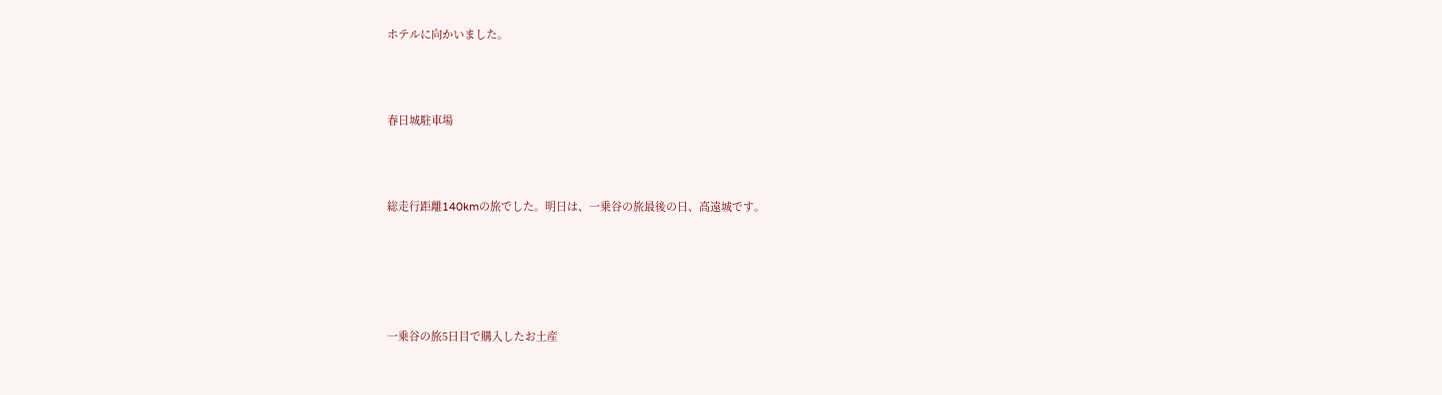ホテルに向かいました。



春日城駐車場



総走行距離140kmの旅でした。明日は、一乗谷の旅最後の日、高遠城です。





一乗谷の旅5日目で購入したお土産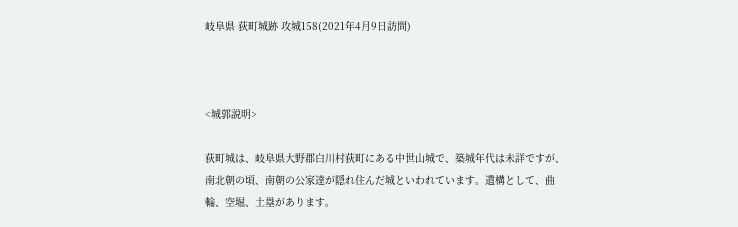岐阜県 荻町城跡 攻城158(2021年4月9日訪問)



<城郭説明>

荻町城は、岐阜県大野郡白川村荻町にある中世山城で、築城年代は未詳ですが、南北朝の頃、南朝の公家達が隠れ住んだ城といわれています。遺構として、曲輪、空堀、土塁があります。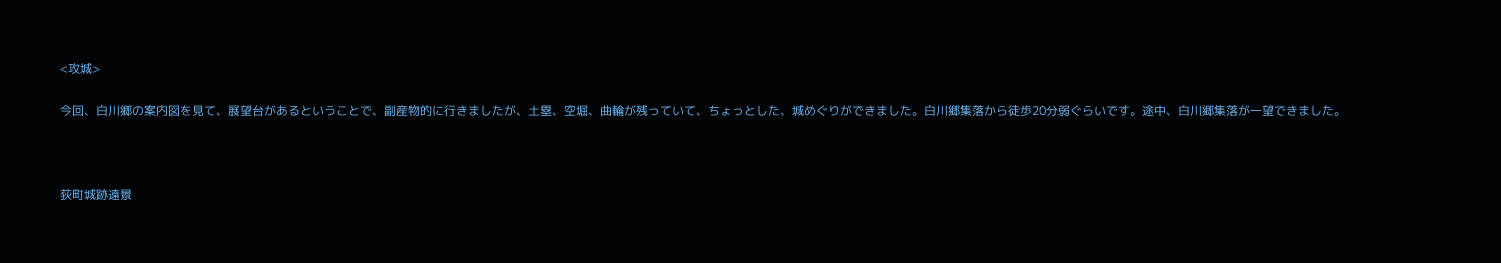<攻城>

今回、白川郷の案内図を見て、展望台があるということで、副産物的に行きましたが、土塁、空堀、曲輪が残っていて、ちょっとした、城めぐりができました。白川郷集落から徒歩20分弱ぐらいです。途中、白川郷集落が一望できました。



荻町城跡遠景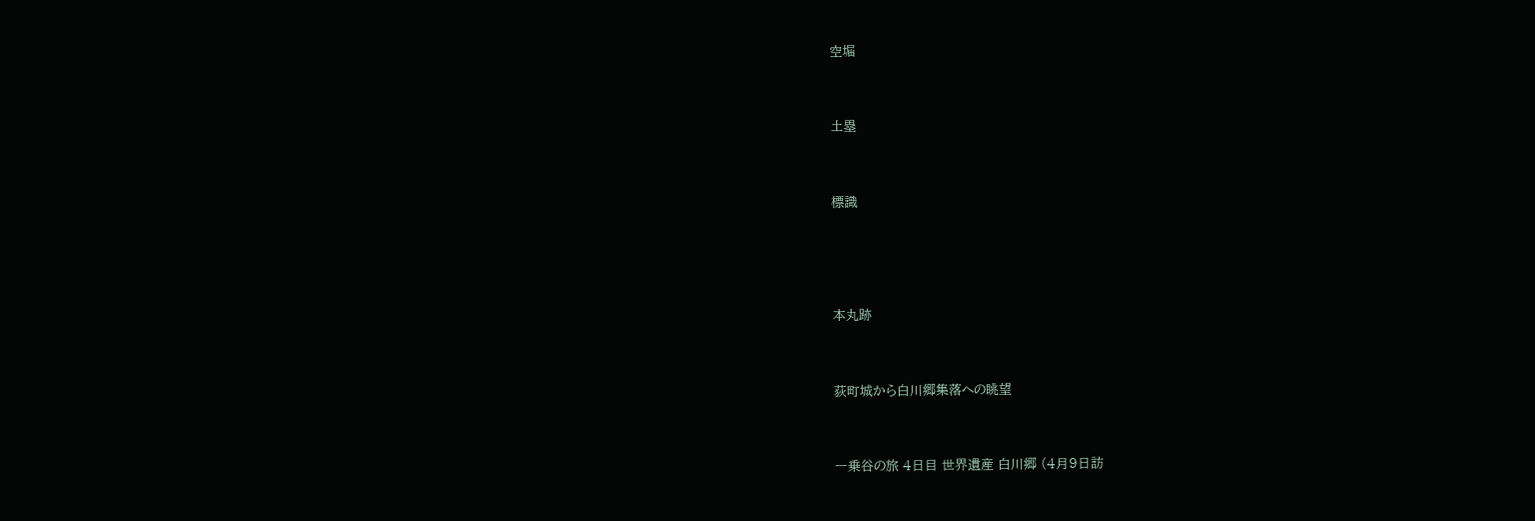空堀



土塁



標識





本丸跡



荻町城から白川郷集落への眺望



一乗谷の旅 4日目 世界遺産 白川郷 (4月9日訪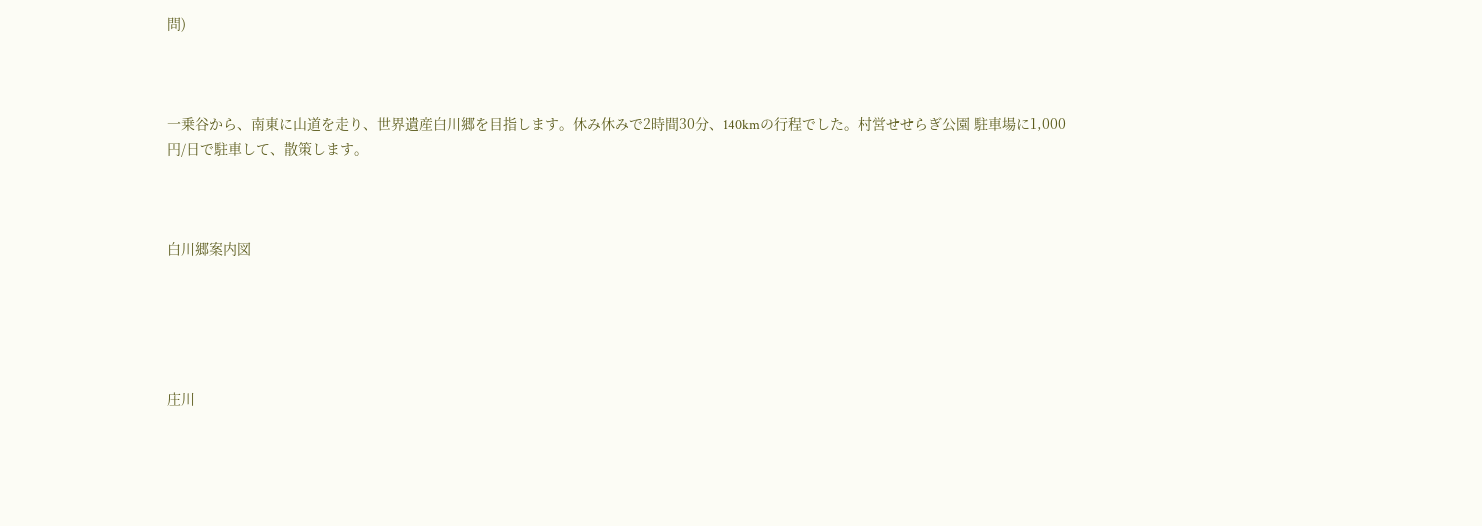問)



一乗谷から、南東に山道を走り、世界遺産白川郷を目指します。休み休みで2時間30分、140kmの行程でした。村営せせらぎ公園 駐車場に1,000円/日で駐車して、散策します。



白川郷案内図





庄川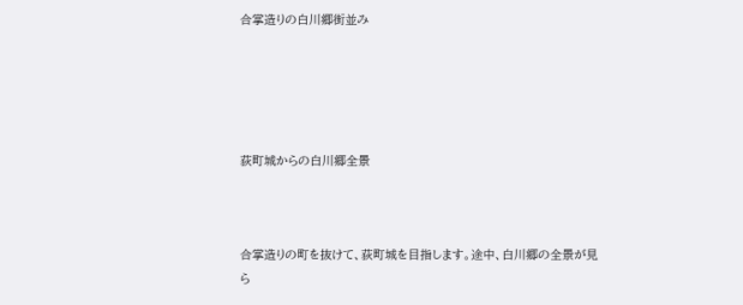合掌造りの白川郷街並み





荻町城からの白川郷全景



合掌造りの町を抜けて、荻町城を目指します。途中、白川郷の全景が見ら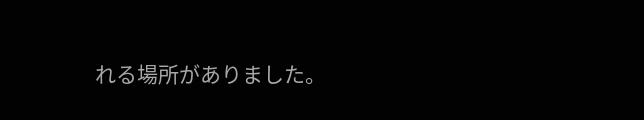れる場所がありました。